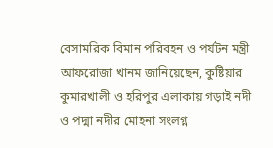বেসামরিক বিমান পরিবহন ও পর্যটন মন্ত্রী আফরোজা খানম জানিয়েছেন, কুষ্টিয়ার কুমারখালী ও হরিপুর এলাকায় গড়াই নদী ও পদ্মা নদীর মোহনা সংলগ্ন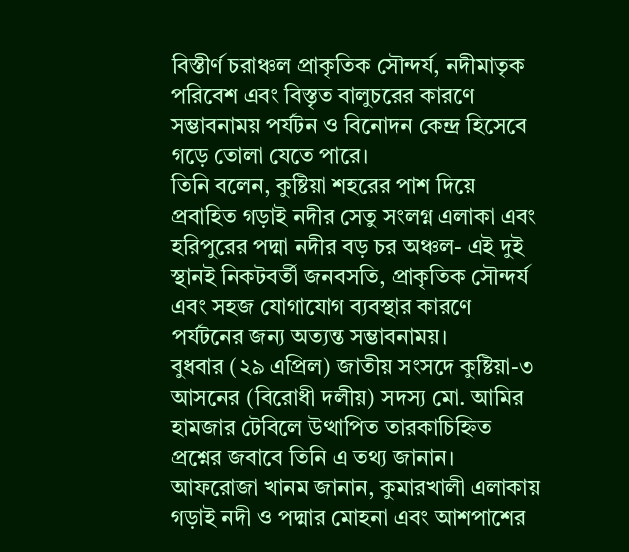বিস্তীর্ণ চরাঞ্চল প্রাকৃতিক সৌন্দর্য, নদীমাতৃক পরিবেশ এবং বিস্তৃত বালুচরের কারণে সম্ভাবনাময় পর্যটন ও বিনোদন কেন্দ্র হিসেবে গড়ে তোলা যেতে পারে।
তিনি বলেন, কুষ্টিয়া শহরের পাশ দিয়ে প্রবাহিত গড়াই নদীর সেতু সংলগ্ন এলাকা এবং হরিপুরের পদ্মা নদীর বড় চর অঞ্চল- এই দুই স্থানই নিকটবর্তী জনবসতি, প্রাকৃতিক সৌন্দর্য এবং সহজ যোগাযোগ ব্যবস্থার কারণে পর্যটনের জন্য অত্যন্ত সম্ভাবনাময়।
বুধবার (২৯ এপ্রিল) জাতীয় সংসদে কুষ্টিয়া-৩ আসনের (বিরোধী দলীয়) সদস্য মো. আমির হামজার টেবিলে উত্থাপিত তারকাচিহ্নিত প্রশ্নের জবাবে তিনি এ তথ্য জানান।
আফরোজা খানম জানান, কুমারখালী এলাকায় গড়াই নদী ও পদ্মার মোহনা এবং আশপাশের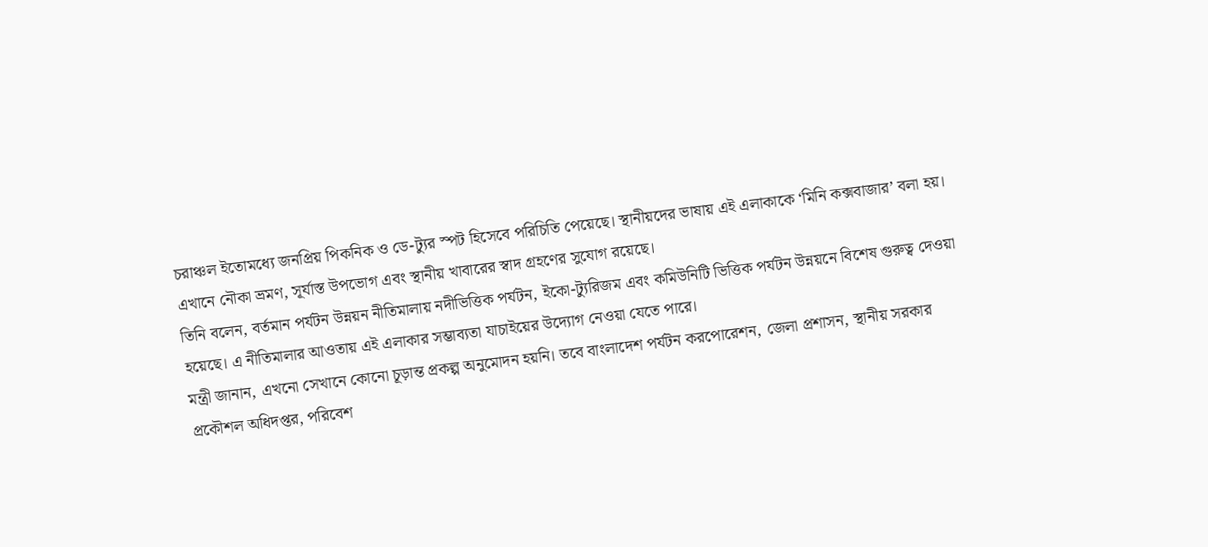চরাঞ্চল ইতোমধ্যে জনপ্রিয় পিকনিক ও ডে-ট্যুর স্পট হিসেবে পরিচিতি পেয়েছে। স্থানীয়দের ভাষায় এই এলাকাকে ‘মিনি কক্সবাজার’ বলা হয়। এখানে নৌকা ভ্রমণ, সূর্যাস্ত উপভোগ এবং স্থানীয় খাবারের স্বাদ গ্রহণের সুযোগ রয়েছে।
তিনি বলেন, বর্তমান পর্যটন উন্নয়ন নীতিমালায় নদীভিত্তিক পর্যটন, ইকো-ট্যুরিজম এবং কমিউনিটি ভিত্তিক পর্যটন উন্নয়নে বিশেষ গুরুত্ব দেওয়া হয়েছে। এ নীতিমালার আওতায় এই এলাকার সম্ভাব্যতা যাচাইয়ের উদ্যোগ নেওয়া যেতে পারে।
মন্ত্রী জানান, এখনো সেখানে কোনো চূড়ান্ত প্রকল্প অনুমোদন হয়নি। তবে বাংলাদেশ পর্যটন করপোরেশন, জেলা প্রশাসন, স্থানীয় সরকার প্রকৌশল অধিদপ্তর, পরিবেশ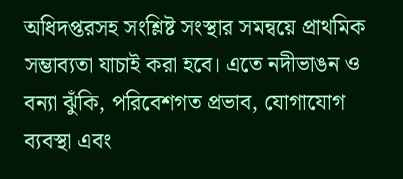অধিদপ্তরসহ সংশ্লিষ্ট সংস্থার সমন্বয়ে প্রাথমিক সম্ভাব্যতা যাচাই করা হবে। এতে নদীভাঙন ও বন্যা ঝুঁকি, পরিবেশগত প্রভাব, যোগাযোগ ব্যবস্থা এবং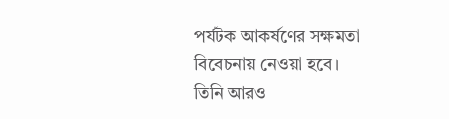পর্যটক আকর্ষণের সক্ষমতা বিবেচনায় নেওয়া হবে।
তিনি আরও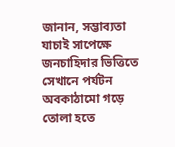জানান, সম্ভাব্যতা যাচাই সাপেক্ষে জনচাহিদার ভিত্তিতে সেখানে পর্যটন অবকাঠামো গড়ে তোলা হতে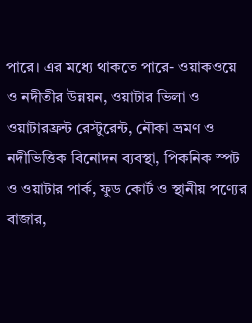পারে। এর মধ্যে থাকতে পারে- ওয়াকওয়ে ও নদীতীর উন্নয়ন, ওয়াটার ভিলা ও ওয়াটারফ্রন্ট রেস্টুরেন্ট, নৌকা ভ্রমণ ও নদীভিত্তিক বিনোদন ব্যবস্থা, পিকনিক স্পট ও ওয়াটার পার্ক, ফুড কোর্ট ও স্থানীয় পণ্যের বাজার,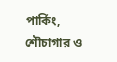পার্কিং, শৌচাগার ও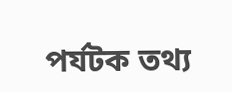পর্যটক তথ্য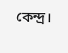কেন্দ্র।